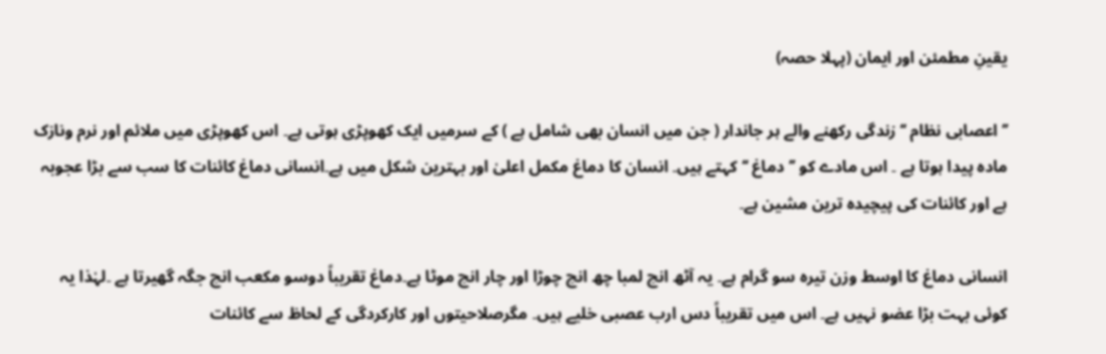یقینِ مطمئن اور ایمان (پہلا حصہ)

’’ اعصابی نظام ‘‘ زندگی رکھنے والے ہر جاندار ( جن میں انسان بھی شامل ہے ) کے سرمیں ایک کھوپڑی ہوتی ہے۔ اس کھوپڑی میں ملائم اور نرم ونازک مادہ پیدا ہوتا ہے ۔ اس مادے کو ’’دماغ ‘‘کہتے ہیں۔ انسان کا دماغ مکمل اعلیٰ اور بہترین شکل میں ہے۔انسانی دماغ کائنات کا سب سے بڑا عجوبہ ہے اور کائنات کی پیچیدہ ترین مشین ہے۔

انسانی دماغ کا اوسط وزن تیرہ سو گرام ہے۔ یہ آٹھ انچ لمبا چھ انچ چوڑا اور چار انچ موٹا ہے۔دماغ تقریباً دوسو مکعب انچ جگہ گھیرتا ہے ۔لہٰذا یہ کوئی بہت بڑا عضو نہیں ہے۔ اس میں تقریباً دس ارب عصبی خلیے ہیں۔ مگرصلاحیتوں اور کارکردگی کے لحاظ سے کائنات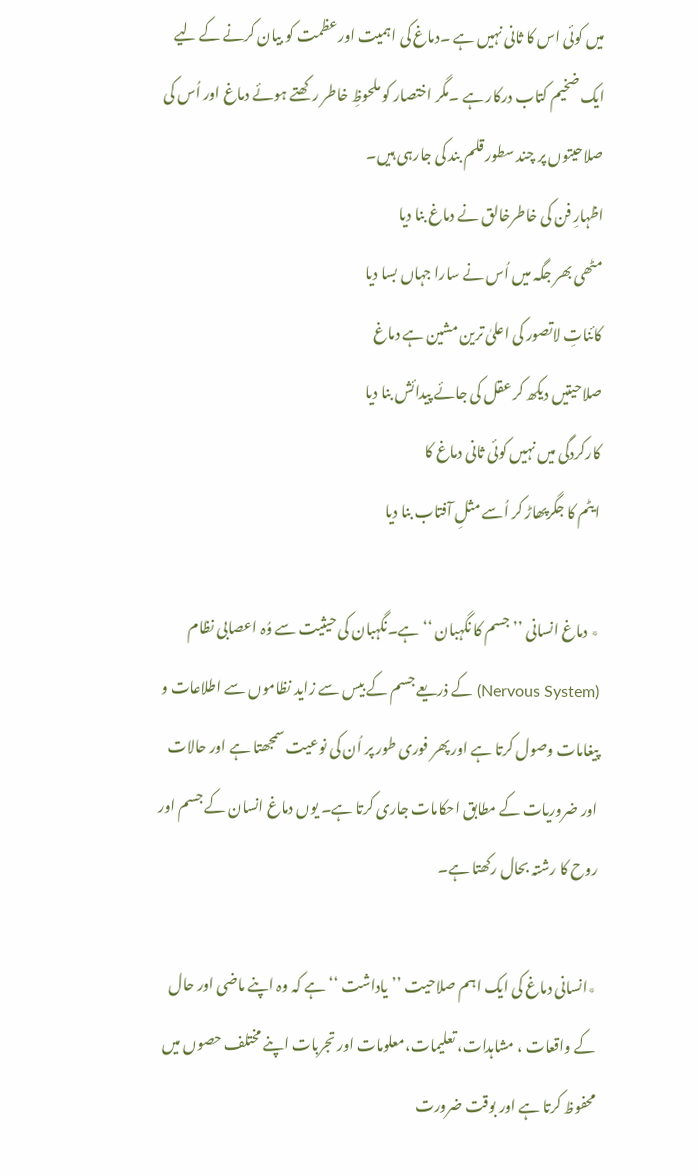میں کوئی اس کا ثانی نہیں ہے ۔دماغ کی اہمیت اور عظمت کو بیان کرنے کے لیے ایک ضخیم کتاب درکار ہے ۔مگر اختصار کو ملحوظِ خاطر رکھتے ہوئے دماغ اور اُس کی صلاحیتوں پر چند سطور قلم بند کی جارہی ہیں۔
اظہارِ فن کی خاطرخالق نے دماغ بنا دیا
مٹھی بھر جگہ میں اُس نے سارا جہاں بسا دیا
کائناتِ لاتصور کی اعلیٰ ترین مشین ہے دماغ
صلاحیتیں دیکھ کر عقل کی جائے پیدائش بنا دیا
کارکردگی میں نہیں کوئی ثانی دماغ کا
ایٹم کا جگرپھاڑ کر اُسے مثلِ آفتاب بنا دیا

٭ دماغ انسانی ’’جسم کا نگہبان ‘‘ ہے۔نگہبان کی حیثیت سے وُہ اعصابی نظام (Nervous System) کے ذریعے جسم کے بیس سے زاید نظاموں سے اطلاعات و پیغامات وصول کرتا ہے اور پھر فوری طور پر اُن کی نوعیت سمجھتا ہے اور حالات اور ضروریات کے مطابق احکامات جاری کرتا ہے۔ یوں دماغ انسان کے جسم اور روح کا رشتہ بحال رکھتا ہے۔

٭انسانی دماغ کی ایک اہم صلاحیت ’’یاداشت ‘‘ہے کہ وہ اپنے ماضی اور حال کے واقعات ، مشاہدات، تعلیمات،معلومات اور تجربات اپنے مختلف حصوں میں محفوظ کرتا ہے اور بوقت ضرورت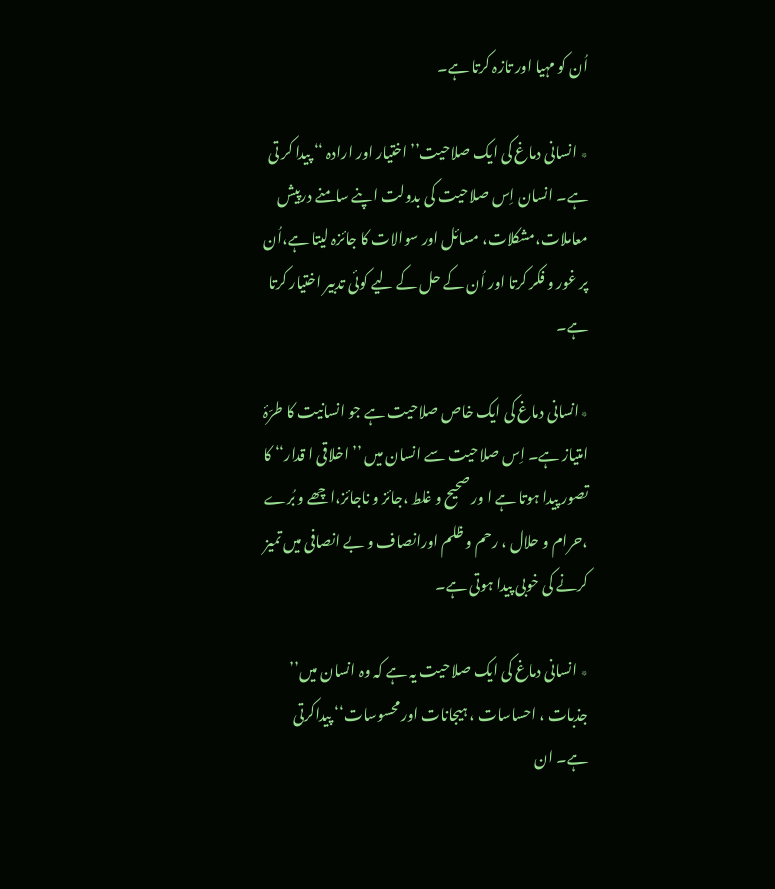اُن کو مہیا اور تازہ کرتا ہے۔

٭ انسانی دماغ کی ایک صلاحیت’’اختیار اور ارادہ ‘‘ پیدا کر تی ہے۔ انسان اِس صلاحیت کی بدولت اپنے سامنے درپیش معاملات،مشکلات، مسائل اور سوالات کا جائزہ لیتا ہے،اُن پر غور و فکر کرتا اور اُن کے حل کے لیے کوئی تدبیر اختیار کرتا ہے۔

٭انسانی دماغ کی ایک خاص صلاحیت ہے جو انسانیت کا طرّۂ امتیاز ہے۔ اِس صلاحیت سے انسان میں ’’اخلاقی ا قدار‘‘ کا تصور پیدا ہوتا ہے ا ور صحیح و غلط ،جائز و ناجائز،اچھے و بُرے ،حرام و حلال ، رحم و ظلم اورانصاف و بے انصافی میں تمیز کرنے کی خوبی پیدا ہوتی ہے۔

٭ انسانی دماغ کی ایک صلاحیت یہ ہے کہ وہ انسان میں’’ جذبات ، احساسات ، ہیجانات اور محسوسات‘‘ پیداکرتی ہے۔ ان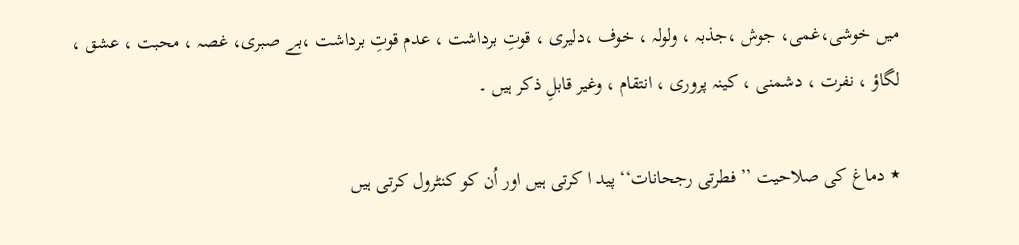میں خوشی،غمی، جوش ،جذبہ ، ولولہ ، خوف ،دلیری ، قوتِ برداشت ، عدم قوتِ برداشت ،بے صبری، غصہ ، محبت ، عشق ، لگاؤ ، نفرت ، دشمنی ، کینہ پروری ، انتقام ، وغیر قابلِ ذکر ہیں ۔

٭ دماغ کی صلاحیت ’’ فطرتی رجحانات‘‘ پید ا کرتی ہیں اور اُن کو کنٹرول کرتی ہیں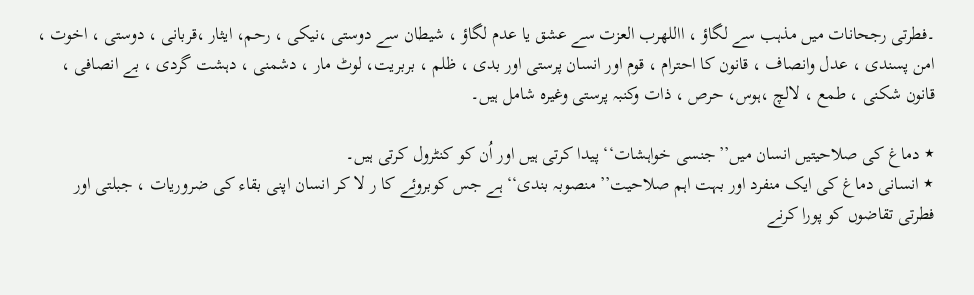۔فطرتی رجحانات میں مذہب سے لگاؤ ، االلهرب العزت سے عشق یا عدم لگاؤ ، شیطان سے دوستی ،نیکی ، رحم، ایثار ،قربانی ، دوستی ، اخوت ، امن پسندی ، عدل وانصاف ، قانون کا احترام ، قوم اور انسان پرستی اور بدی ، ظلم ، بربریت، لوٹ مار ، دشمنی ، دہشت گردی ، بے انصافی ، قانون شکنی ، طمع ، لالچ ،ہوس، حرص ، ذات وکنبہ پرستی وغیرہ شامل ہیں۔

٭ دماغ کی صلاحیتیں انسان میں’’جنسی خواہشات‘‘ پیدا کرتی ہیں اور اُن کو کنٹرول کرتی ہیں۔
٭ انسانی دماغ کی ایک منفرد اور بہت اہم صلاحیت’’ منصوبہ بندی‘‘ ہے جس کوبروئے کا ر لا کر انسان اپنی بقاء کی ضروریات ، جبلتی اور فطرتی تقاضوں کو پورا کرنے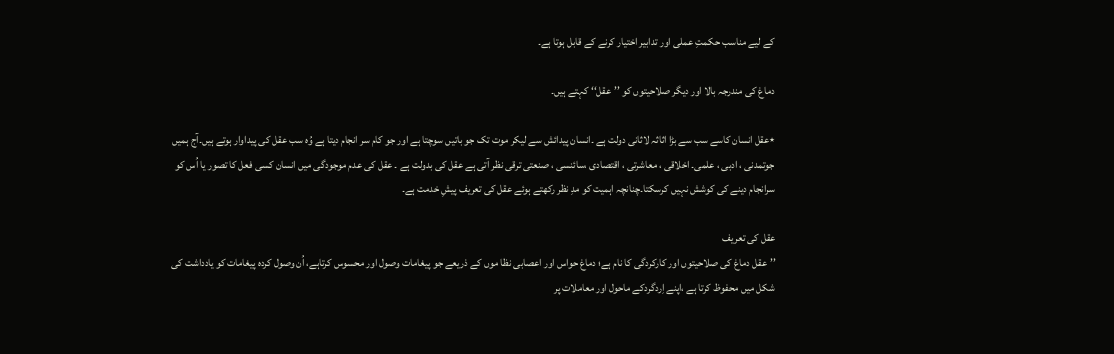کے لیے مناسب حکمتِ عملی اور تدابیر اختیار کرنے کے قابل ہوتا ہے۔

دماغ کی مندرجہ بالا اور دیگر صلاحیتوں کو ’’عقل‘‘ کہتے ہیں۔

٭عقل انسان کاسے سب سے بڑا اثاثہ لاثانی دولت ہے ۔انسان پیدائش سے لیکر موت تک جو باتیں سوچتا ہے اور جو کام سر انجام دیتا ہے وُہ سب عقل کی پیداوار ہوتے ہیں۔آج ہمیں جوتمدنی ، ادبی ، علمی۔ اخلاقی ، معاشرتی ، اقتصادی ،سائنسی ، صنعتی ترقی نظر آتی ہے عقل کی بدولت ہے ۔ عقل کی عدم موجودگی میں انسان کسی فعل کا تصور یا اُس کو سرانجام دینے کی کوشش نہیں کرسکتا۔چنانچہ اہمیت کو مدِ نظر رکھتے ہوئے عقل کی تعریف پیشِ خدمت ہے۔

عقل کی تعریف
’’عقل دماغ کی صلاحیتوں اور کارکردگی کا نام ہے؛ دماغ حواس اور اعصابی نظا موں کے ذریعے جو پیغامات وصول اور محسوس کرتاہے، اُن وصول کردہ پیغامات کو یادداشت کی شکل میں محفوظ کرتا ہے ،اپنے اِردگردکے ماحول اور معاملات پر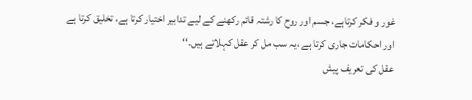غور و فکر کرتاہے، جسم اور روح کا رشتہ قائم رکھنے کے لیے تدابیر اختیار کرتا ہے، تخلیق کرتا ہے اور احکامات جاری کرتا ہے ،یہ سب مل کر عقل کہلاتے ہیں۔‘‘
عقل کی تعریف پیش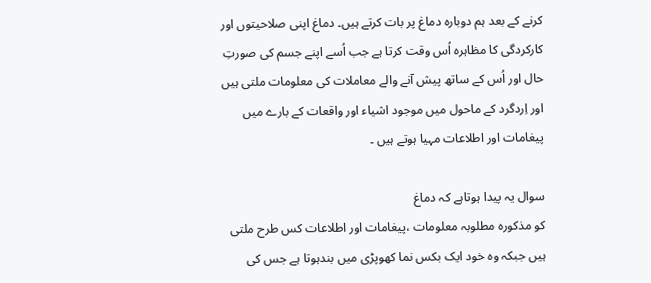کرنے کے بعد ہم دوبارہ دماغ پر بات کرتے ہیں۔ دماغ اپنی صلاحیتوں اور کارکردگی کا مظاہرہ اُس وقت کرتا ہے جب اُسے اپنے جسم کی صورتِ حال اور اُس کے ساتھ پیش آنے والے معاملات کی معلومات ملتی ہیں اور اِردگرد کے ماحول میں موجود اشیاء اور واقعات کے بارے میں پیغامات اور اطلاعات مہیا ہوتے ہیں ۔

سوال یہ پیدا ہوتاہے کہ دماغ
کو مذکورہ مطلوبہ معلومات ،پیغامات اور اطلاعات کس طرح ملتی ہیں جبکہ وہ خود ایک بکس نما کھوپڑی میں بندہوتا ہے جس کی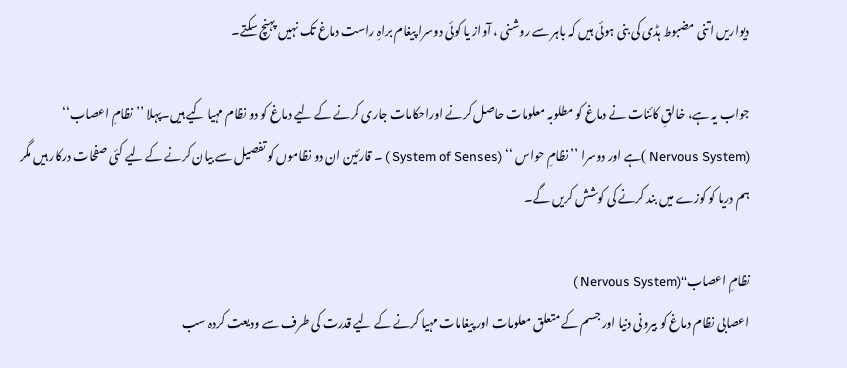دیواریں اتنی مضبوط ہڈی کی بنی ہوئی ہیں کہ باہر سے روشنی ، آواز یا کوئی دوسرا پیغام براہِ راست دماغ تک نہیں پہنچ سکتے۔

جواب یہ ہے، خالقِ کائنات نے دماغ کو مطلوبہ معلومات حاصل کرنے اوراحکامات جاری کرنے کے لیے دماغ کو دو نظام مہیا کیے ہیں۔پہلا ’’نظامِ اعصاب‘‘ (Nervous System )ہے اور دوسرا ’’ نظامِ حواس ‘‘ (System of Senses ) ۔ قارئین ان دو نظاموں کو تفصیل سے بیان کرنے کے لیے کئی صفحات درکار ہیں مگر ہم دریا کو کوزے میں بند کرنے کی کوشش کریں گے۔

نظامِ اعصاب‘‘(Nervous System )
اعصابی نظام دماغ کو بیرونی دنیا اور جسم کے متعلق معلومات اور پیغامات مہیا کرنے کے لیے قدرت کی طرف سے ودیعت کردہ سب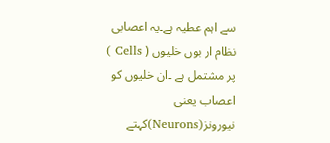سے اہم عطیہ ہے۔یہ اعصابی نظام ار بوں خلیوں ( Cells ) پر مشتمل ہے ۔ان خلیوں کو اعصاب یعنی نیورونز(Neurons)کہتے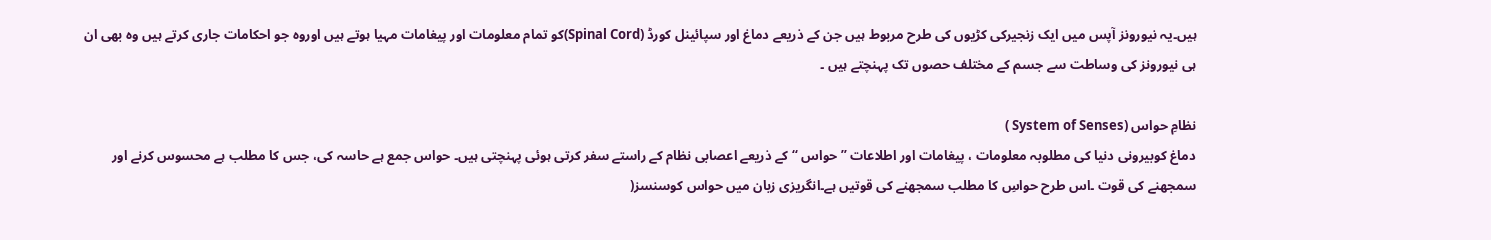ہیں۔یہ نیورونز آپس میں ایک زنجیرکی کڑیوں کی طرح مربوط ہیں جن کے ذریعے دماغ اور سپائینل کورڈ (Spinal Cord)کو تمام معلومات اور پیغامات مہیا ہوتے ہیں اوروہ جو احکامات جاری کرتے ہیں وہ بھی ان ہی نیورونز کی وساطت سے جسم کے مختلف حصوں تک پہنچتے ہیں ۔

نظامِ حواس (System of Senses )
دماغ کوبیرونی دنیا کی مطلوبہ معلومات ، پیغامات اور اطلاعات ’’حواس ‘‘کے ذریعے اعصابی نظام کے راستے سفر کرتی ہوئی پہنچتی ہیں۔ حواس جمع ہے حاسہ کی، جس کا مطلب ہے محسوس کرنے اور سمجھنے کی قوت ۔اس طرح حواسِ کا مطلب سمجھنے کی قوتیں ہے۔انگریزی زبان میں حواس کوسنسز(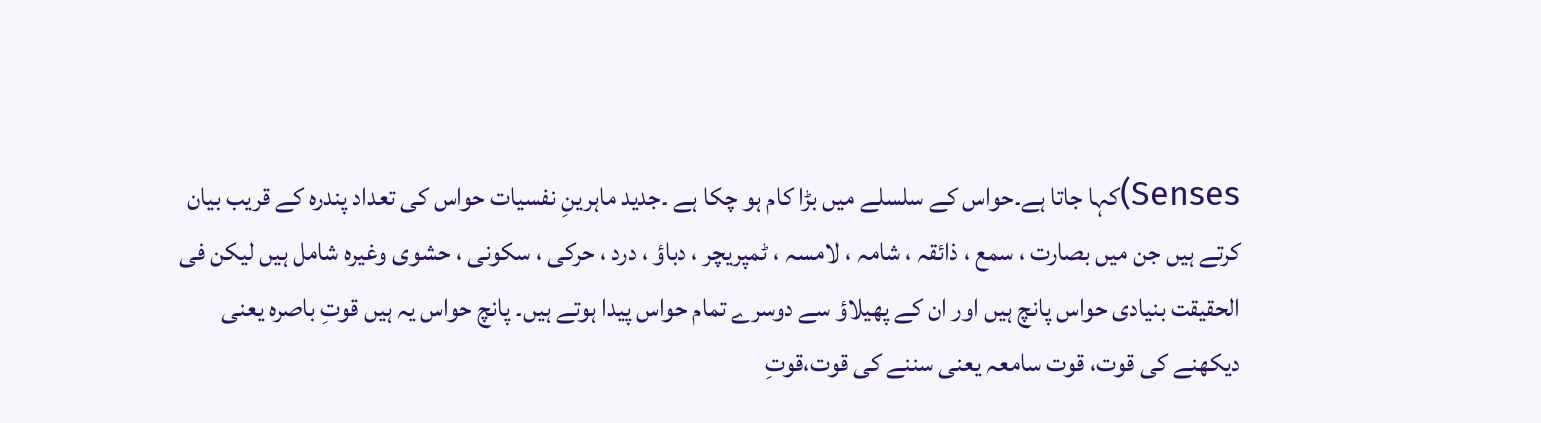Senses)کہا جاتا ہے۔حواس کے سلسلے میں بڑا کام ہو چکا ہے ۔جدید ماہرینِ نفسیات حواس کی تعداد پندرہ کے قریب بیان کرتے ہیں جن میں بصارت ، سمع ، ذائقہ ، شامہ ، لامسہ ، ٹمپریچر ، دباؤ ، درد ، حرکی ، سکونی ، حشوی وغیرہ شامل ہیں لیکن فی الحقیقت بنیادی حواس پانچ ہیں اور ان کے پھیلاؤ سے دوسرے تمام حواس پیدا ہوتے ہیں۔ پانچ حواس یہ ہیں قوتِ باصرہ یعنی دیکھنے کی قوت، قوت سامعہ یعنی سننے کی قوت،قوتِ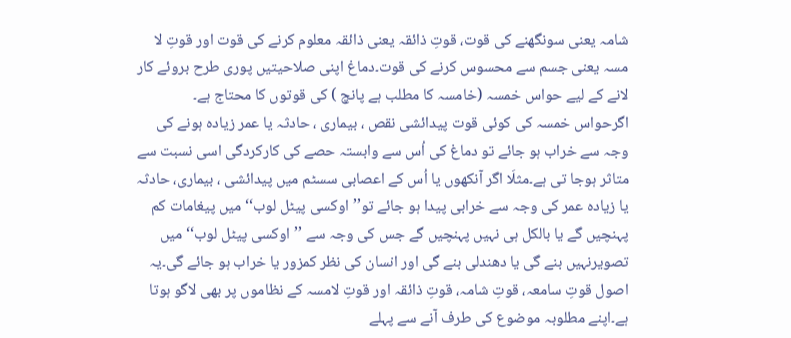شامہ یعنی سونگھنے کی قوت، قوتِ ذائقہ یعنی ذائقہ معلوم کرنے کی قوت اور قوتِ لا مسہ یعنی جسم سے محسوس کرنے کی قوت۔دماغ اپنی صلاحیتیں پوری طرح بروئے کار لانے کے لیے حواس خمسہ (خامسہ کا مطلب ہے پانچ ) کی قوتوں کا محتاج ہے۔ اگرحواس خمسہ کی کوئی قوت پیدائشی نقص ، بیماری ، حادثہ یا عمر زیادہ ہونے کی وجہ سے خراب ہو جائے تو دماغ کی اُس سے وابستہ حصے کی کارکردگی اسی نسبت سے متاثر ہوجا تی ہے۔مثلَا اگر آنکھوں یا اُس کے اعصابی سسٹم میں پیدائشی ، بیماری، حادثہ یا زیادہ عمر کی وجہ سے خرابی پیدا ہو جائے تو’’ اوکسی پیٹل لوب‘‘ میں پیغامات کم پہنچیں گے یا بالکل ہی نہیں پہنچیں گے جس کی وجہ سے ’’اوکسی پیٹل لوب‘‘ میں تصویرنہیں بنے گی یا دھندلی بنے گی اور انسان کی نظر کمزور یا خراب ہو جائے گی۔یہ اصول قوتِ سامعہ، قوتِ شامہ، قوتِ ذائقہ اور قوتِ لامسہ کے نظاموں پر بھی لاگو ہوتا ہے۔اپنے مطلوبہ موضوع کی طرف آنے سے پہلے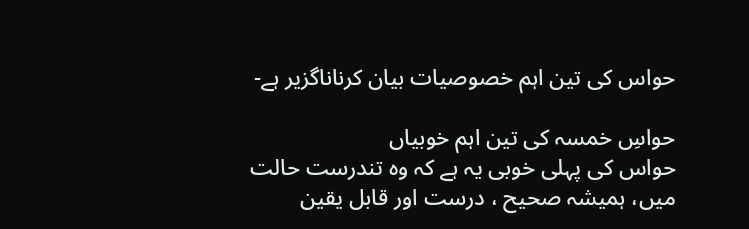حواس کی تین اہم خصوصیات بیان کرناناگزیر ہے-

حواسِ خمسہ کی تین اہم خوبیاں
حواس کی پہلی خوبی یہ ہے کہ وہ تندرست حالت میں، ہمیشہ صحیح ، درست اور قابل یقین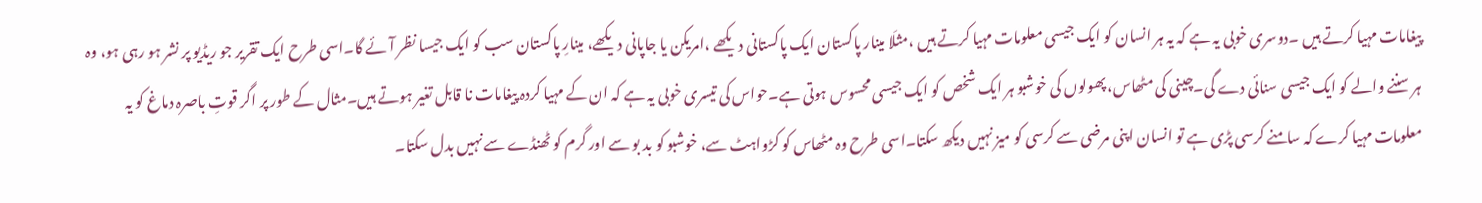پیغامات مہیا کرتے ہیں ۔دوسری خوبی یہ ہے کہ یہ ہر انسان کو ایک جیسی معلومات مہیا کرتے ہیں ،مثلَا مینار پاکستان ایک پاکستانی دیکھے ،امریکن یا جاپانی دیکھے، مینارِ پاکستان سب کو ایک جیسا نظر آئے گا۔اسی طرح ایک تقریر جو ریڈیو پر نشر ہو رہی ہو، وہ ہر سننے والے کو ایک جیسی سنائی دے گی۔چینی کی مٹھاس، پھولوں کی خوشبو ہر ایک شخص کو ایک جیسی محسوس ہوتی ہے۔حواس کی تیسری خوبی یہ ہے کہ ان کے مہیا کردہ پیغامات نا قابل تغیر ہوتے ہیں۔مثال کے طور پر اگر قوتِ باصرہ دماغ کو یہ معلومات مہیا کرے کہ سامنے کرسی پڑی ہے تو انسان اپنی مرضی سے کرسی کو میز نہیں دیکھ سکتا۔اسی طرح وہ مٹھاس کو کڑواہٹ سے، خوشبو کو بد بو سے اور گرم کو ٹھنڈے سے نہیں بدل سکتا۔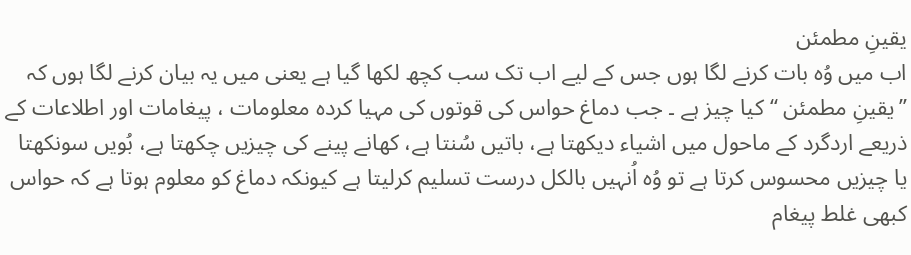یقینِ مطمئن
اب میں وُہ بات کرنے لگا ہوں جس کے لیے اب تک سب کچھ لکھا گیا ہے یعنی میں یہ بیان کرنے لگا ہوں کہ ’’یقینِ مطمئن ‘‘کیا چیز ہے ۔ جب دماغ حواس کی قوتوں کی مہیا کردہ معلومات ، پیغامات اور اطلاعات کے ذریعے اردگرد کے ماحول میں اشیاء دیکھتا ہے، باتیں سُنتا ہے، کھانے پینے کی چیزیں چکھتا ہے، بُویں سونکھتا یا چیزیں محسوس کرتا ہے تو وُہ اُنہیں بالکل درست تسلیم کرلیتا ہے کیونکہ دماغ کو معلوم ہوتا ہے کہ حواس کبھی غلط پیغام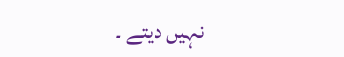نہیں دیتے ۔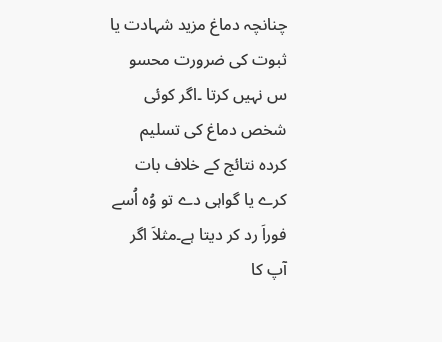چنانچہ دماغ مزید شہادت یا ثبوت کی ضرورت محسو س نہیں کرتا ۔اگر کوئی شخص دماغ کی تسلیم کردہ نتائج کے خلاف بات کرے یا گواہی دے تو وُہ اُسے فوراَ رد کر دیتا ہے۔مثلاَ اگر آپ کا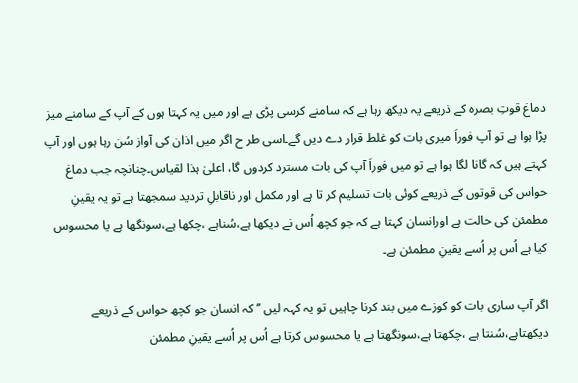دماغ قوتِ بصرہ کے ذریعے یہ دیکھ رہا ہے کہ سامنے کرسی پڑی ہے اور میں یہ کہتا ہوں کے آپ کے سامنے میز پڑا ہوا ہے تو آپ فوراَ میری بات کو غلط قرار دے دیں گے۔اسی طر ح اگر میں اذان کی آواز سُن رہا ہوں اور آپ کہتے ہیں کہ گانا لگا ہوا ہے تو میں فوراَ آپ کی بات مسترد کردوں گا، اعلیٰ ہذا لقیاس۔چنانچہ جب دماغ حواس کی قوتوں کے ذریعے کوئی بات تسلیم کر تا ہے اور مکمل اور ناقابلِ تردید سمجھتا ہے تو یہ یقینِ مطمئن کی حالت ہے اورانسان کہتا ہے کہ جو کچھ اُس نے دیکھا ہے،سُناہے ،چکھا ہے،سونگھا ہے یا محسوس کیا ہے اُس پر اُسے یقینِ مطمئن ہے۔

اگر آپ ساری بات کو کوزے میں بند کرنا چاہیں تو یہ کہہ لیں ’’کہ انسان جو کچھ حواس کے ذریعے دیکھتاہے،سُنتا ہے ،چکھتا ہے،سونگھتا ہے یا محسوس کرتا ہے اُس پر اُسے یقینِ مطمئن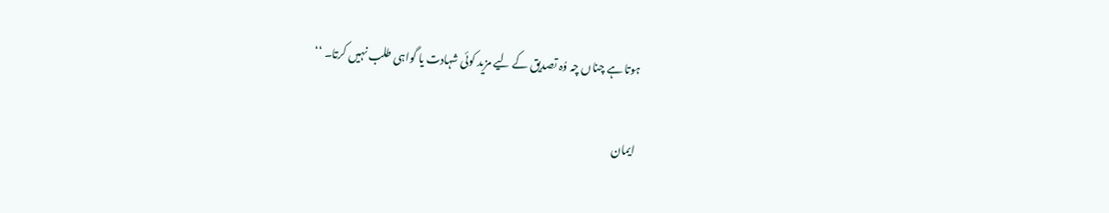ہوتا ہے چناں چہ وُہ تصدیق کے لیے مزید کوئی شہادت یا گواہی طلب نہیں کرتا۔ ‘‘

ایمان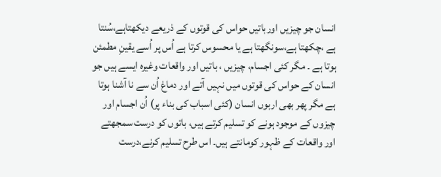انسان جو چیزیں اورباتیں حواس کی قوتوں کے ذریعے دیکھتاہے،سُنتا ہے ،چکھتا ہے،سونگھتا ہے یا محسوس کرتا ہے اُس پر اُسے یقینِ مطمئن ہوتا ہے ۔ مگر کئی اجسام، چیزیں ، باتیں اور واقعات وغیرہ ایسے ہیں جو انسان کے حواس کی قوتوں میں نہیں آتے اور دماغ اُن سے نا آشنا ہوتا ہے مگر پھر بھی اربوں انسان (کئی اسباب کی بناء پر) اُن اجسام اور چیزوں کے موجود ہونے کو تسلیم کرتے ہیں، باتوں کو درست سمجھتے اور واقعات کے ظہور کومانتے ہیں۔ اس طرح تسلیم کرنے،درست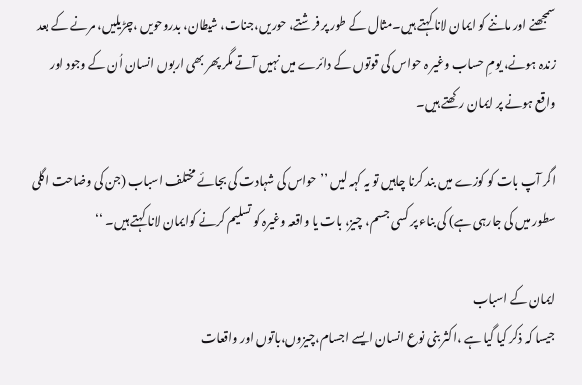سمجھنے اور ماننے کو ایمان لانا کہتے ہیں۔مثال کے طور پر فرشتے، حوریں،جنات، شیطان، بدروحویں ،چڑیلیں، مرنے کے بعد زندہ ہونے، یومِ حساب وغیر ہ حواس کی قوتوں کے دائرے میں نہیں آتے مگر پھر بھی اربوں انسان اُن کے وجود اور واقع ہونے پر ایمان رکھتے ہیں۔

اگر آپ بات کو کوزے میں بند کرنا چاہیں تو یہ کہہ لیں ’’حواس کی شہادت کی بجائے مختلف اسباب (جن کی وضاحت اگلی سطور میں کی جارہی ہے) کی بناء پر کسی جسم، چیز، بات یا واقعہ وغیرہ کو تسلیم کرنے کوایمان لانا کہتے ہیں۔ ‘‘

ایمان کے اسباب
جیسا کہ ذکر کیا گیا ہے ،اکثر بنی نوع انسان ایسے اجسام،چیزوں،باتوں اور واقعات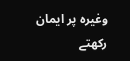وغیرہ پر ایمان رکھتے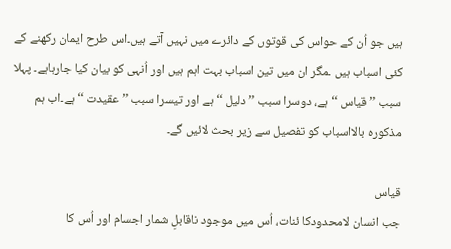ہیں جو اُن کے حواس کی قوتوں کے دائرے میں نہیں آتے ہیں۔اس طرح ایمان رکھنے کے کئی اسباب ہیں ۔مگر ان میں تین اسباب بہت اہم ہیں اور اُنہی کو بیان کیا جارہاہے۔ پہلا سبب ’’قیاس ‘‘ ہے، دوسرا سبب ’’ دلیل ‘‘ ہے اور تیسرا سبب ’’ عقیدت ‘‘ ہے۔اب ہم مذکورہ بالااسباب کو تفصیل سے زیر بحث لائیں گے۔

قیاس
جب انسان لامحدودکا ئنات، اُس میں موجود ناقابلِ شمار اجسام اور اُس کا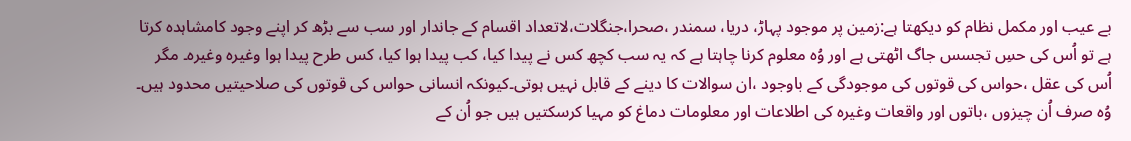بے عیب اور مکمل نظام کو دیکھتا ہے:زمین پر موجود پہاڑ، دریا، سمندر ،صحرا،جنگلات،لاتعداد اقسام کے جاندار اور سب سے بڑھ کر اپنے وجود کامشاہدہ کرتا ہے تو اُس کی حسِ تجسس جاگ اٹھتی ہے اور وُہ معلوم کرنا چاہتا ہے کہ یہ سب کچھ کس نے پیدا کیا، کب پیدا ہوا کیا، کس طرح پیدا ہوا وغیرہ وغیرہ۔ مگر اُس کی عقل ،حواس کی قوتوں کی موجودگی کے باوجود ،ان سوالات کا دینے کے قابل نہیں ہوتی۔کیونکہ انسانی حواس کی قوتوں کی صلاحیتیں محدود ہیں۔ وُہ صرف اُن چیزوں ،باتوں اور واقعات وغیرہ کی اطلاعات اور معلومات دماغ کو مہیا کرسکتیں ہیں جو اُن کے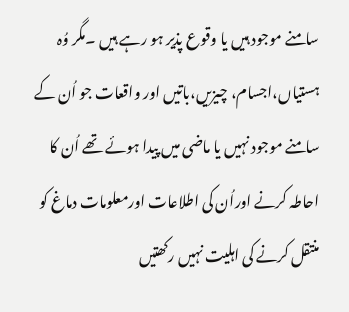سامنے موجود ہیں یا وقوع پذیر ہو رہے ہیں ۔مگر وُہ ہستیاں،اجسام، چیزیں،باتیں اور واقعات جو اُن کے سامنے موجود نہیں یا ماضی میں پیدا ہوئے تھے اُن کا احاطہ کرنے اوراُن کی اطلاعات اورمعلومات دماغ کو منتقل کرنے کی اہلیت نہیں رکھتیں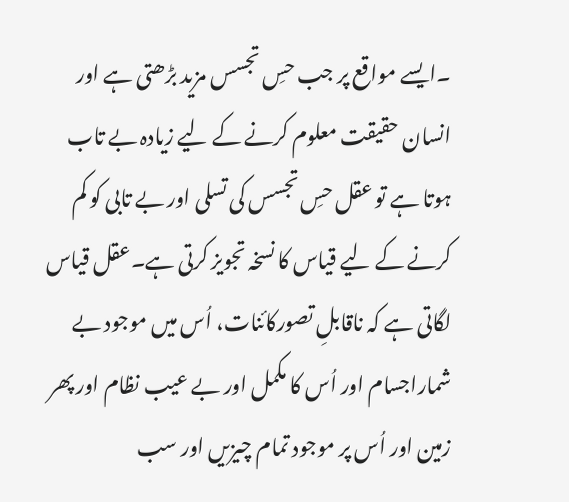۔ایسے مواقع پر جب حسِ تجسس مزید بڑھتی ہے اور انسان حقیقت معلوم کرنے کے لیے زیادہ بے تاب ہوتا ہے تو عقل حسِ تجسس کی تسلی اور بے تابی کو کم کرنے کے لیے قیاس کا نسخہ تجویز کرتی ہے۔عقل قیاس لگاتی ہے کہ ناقابلِ تصورکائنات، اُس میں موجود بے شماراجسام اور اُس کا مکمل اور بے عیب نظام اور پھر زمین اور اُس پر موجود تمام چیزیں اور سب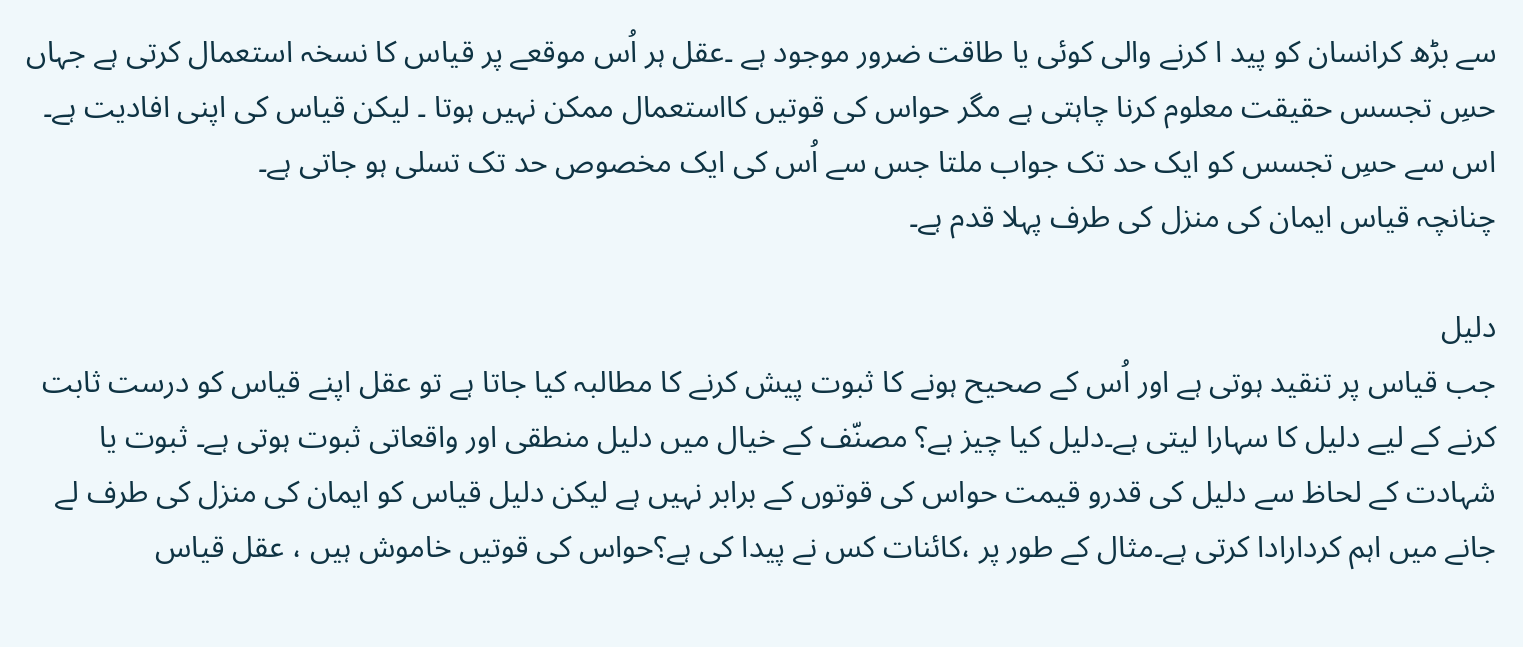سے بڑھ کرانسان کو پید ا کرنے والی کوئی یا طاقت ضرور موجود ہے ۔عقل ہر اُس موقعے پر قیاس کا نسخہ استعمال کرتی ہے جہاں حسِ تجسس حقیقت معلوم کرنا چاہتی ہے مگر حواس کی قوتیں کااستعمال ممکن نہیں ہوتا ۔ لیکن قیاس کی اپنی افادیت ہے۔ اس سے حسِ تجسس کو ایک حد تک جواب ملتا جس سے اُس کی ایک مخصوص حد تک تسلی ہو جاتی ہے۔
چنانچہ قیاس ایمان کی منزل کی طرف پہلا قدم ہے۔

دلیل
جب قیاس پر تنقید ہوتی ہے اور اُس کے صحیح ہونے کا ثبوت پیش کرنے کا مطالبہ کیا جاتا ہے تو عقل اپنے قیاس کو درست ثابت کرنے کے لیے دلیل کا سہارا لیتی ہے۔دلیل کیا چیز ہے؟ مصنّف کے خیال میں دلیل منطقی اور واقعاتی ثبوت ہوتی ہے۔ ثبوت یا شہادت کے لحاظ سے دلیل کی قدرو قیمت حواس کی قوتوں کے برابر نہیں ہے لیکن دلیل قیاس کو ایمان کی منزل کی طرف لے جانے میں اہم کردارادا کرتی ہے۔مثال کے طور پر ،کائنات کس نے پیدا کی ہے؟حواس کی قوتیں خاموش ہیں ، عقل قیاس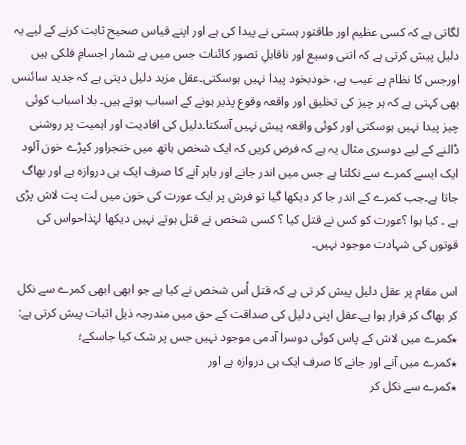لگاتی ہے کہ کسی عظیم اور طاقتور ہستی نے پیدا کی ہے اور اپنے قیاس صحیح ثابت کرنے کے لیے یہ دلیل پیش کرتی ہے کہ اتنی وسیع اور ناقابلِ تصور کائنات جس میں بے شمار اجسامِ فلکی ہیں اورجس کا نظام بے غیب ہے، خودبخود پیدا نہیں ہوسکتی۔عقل مزید دلیل دیتی ہے کہ جدید سائنس بھی کہتی ہے کہ ہر چیز کی تخلیق اور واقعہ وقوع پذیر ہونے کے اسباب ہوتے ہیں۔ بلا اسباب کوئی چیز پیدا نہیں ہوسکتی اور کوئی واقعہ پیش نہیں آسکتا۔دلیل کی افادیت اور اہمیت پر روشنی ڈالنے کے لیے دوسری مثال یہ ہے کہ فرض کریں کہ ایک شخص ہاتھ میں خنجراور کپڑے خون آلود ایک ایسے کمرے سے نکلتا ہے جس میں اندر جانے اور باہر آنے کا صرف ایک ہی دروازہ ہے اور بھاگ جاتا ہے۔جب کمرے کے اندر جا کر دیکھا گیا تو فرش پر ایک عورت کی خون میں لت پت لاش پڑی ہے ۔ کیا ہوا ؟عورت کو کس نے قتل کیا ؟ کسی شخص نے قتل ہوتے نہیں دیکھا لہٰذاحواس کی قوتوں کی شہادت موجود نہیں۔

اس مقام پر عقل دلیل پیش کر تی ہے کہ قتل اُس شخص نے کیا ہے جو ابھی ابھی کمرے سے نکل کر بھاگ کر فرار ہوا ہے۔عقل اپنی دلیل کی صداقت کے حق میں مندرجہ ذیل اثبات پیش کرتی ہے:
٭کمرے میں لاش کے پاس کوئی دوسرا آدمی موجود نہیں جس پر شک کیا جاسکے؛
٭کمرے میں آنے اور جانے کا صرف ایک ہی دروازہ ہے اور
٭کمرے سے نکل کر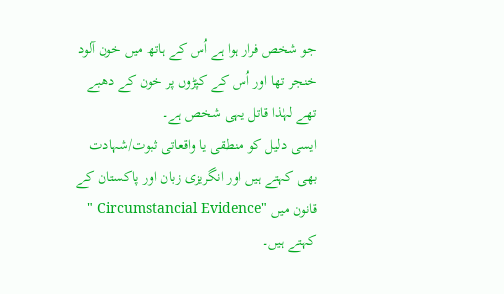جو شخص فرار ہوا ہے اُس کے ہاتھ میں خون آلود خنجر تھا اور اُس کے کپڑوں پر خون کے دھبے تھے لہٰذا قاتل یہی شخص ہے۔
ایسی دلیل کو منطقی یا واقعاتی ثبوت/شہادت بھی کہتے ہیں اور انگریزی زبان اور پاکستان کے قانون میں "Circumstancial Evidence "
کہتے ہیں۔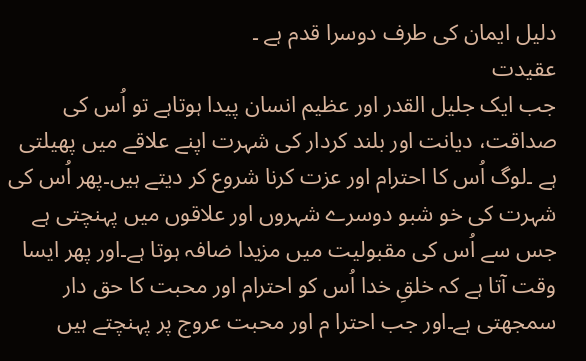دلیل ایمان کی طرف دوسرا قدم ہے ۔
عقیدت
جب ایک جلیل القدر اور عظیم انسان پیدا ہوتاہے تو اُس کی صداقت، دیانت اور بلند کردار کی شہرت اپنے علاقے میں پھیلتی ہے ۔لوگ اُس کا احترام اور عزت کرنا شروع کر دیتے ہیں۔پھر اُس کی شہرت کی خو شبو دوسرے شہروں اور علاقوں میں پہنچتی ہے جس سے اُس کی مقبولیت میں مزیدا ضافہ ہوتا ہے۔اور پھر ایسا وقت آتا ہے کہ خلقِ خدا اُس کو احترام اور محبت کا حق دار سمجھتی ہے۔اور جب احترا م اور محبت عروج پر پہنچتے ہیں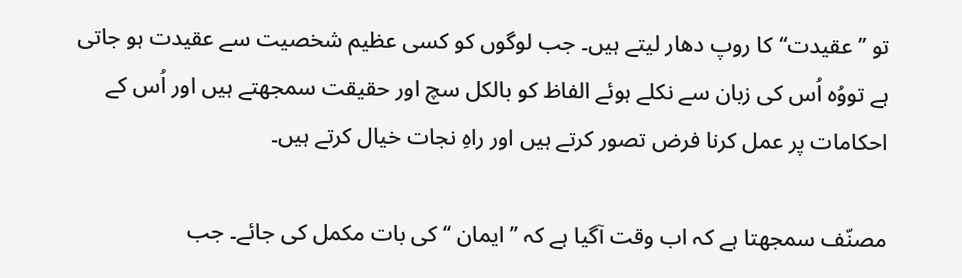تو ’’عقیدت‘‘کا روپ دھار لیتے ہیں۔ جب لوگوں کو کسی عظیم شخصیت سے عقیدت ہو جاتی ہے تووُہ اُس کی زبان سے نکلے ہوئے الفاظ کو بالکل سچ اور حقیقت سمجھتے ہیں اور اُس کے احکامات پر عمل کرنا فرض تصور کرتے ہیں اور راہِ نجات خیال کرتے ہیں۔

مصنّف سمجھتا ہے کہ اب وقت آگیا ہے کہ ’’ ایمان ‘‘ کی بات مکمل کی جائے۔ جب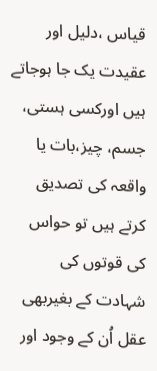قیاس ،دلیل اور عقیدت یک جا ہوجاتے ہیں اورکسی ہستی، جسم، چیز،بات یا واقعہ کی تصدیق کرتے ہیں تو حواس کی قوتوں کی شہادت کے بغیربھی عقل اُن کے وجود اور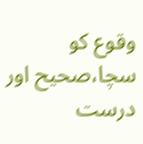وقوع کو سچا،صحیح اور درست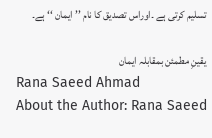تسلیم کرتی ہے ۔اوراس تصدیق کا نام ’’ ایمان ‘‘ ہے۔

یقینِ مطمئن بمقابلہ ایمان
Rana Saeed Ahmad
About the Author: Rana Saeed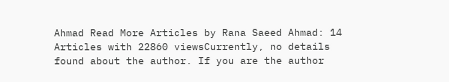Ahmad Read More Articles by Rana Saeed Ahmad: 14 Articles with 22860 viewsCurrently, no details found about the author. If you are the author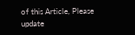of this Article, Please update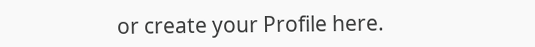or create your Profile here.